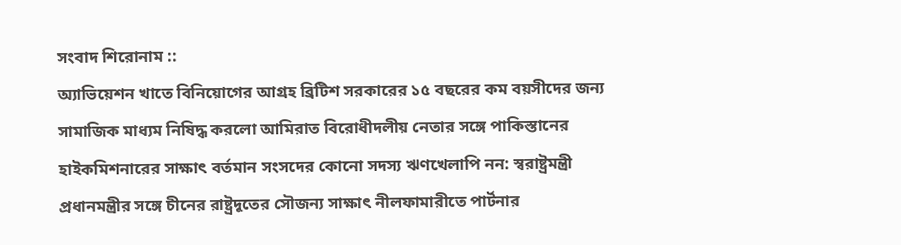সংবাদ শিরোনাম ::
অ্যাভিয়েশন খাতে বিনিয়োগের আগ্রহ ব্রিটিশ সরকারের ১৫ বছরের কম বয়সীদের জন্য সামাজিক মাধ্যম নিষিদ্ধ করলো আমিরাত বিরোধীদলীয় নেতার সঙ্গে পাকিস্তানের হাইকমিশনারের সাক্ষাৎ বর্তমান সংসদের কোনো সদস্য ঋণখেলাপি নন: স্বরাষ্ট্রমন্ত্রী প্রধানমন্ত্রীর সঙ্গে চীনের রাষ্ট্রদূতের সৌজন্য সাক্ষাৎ নীলফামারীতে পার্টনার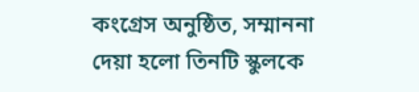কংগ্রেস অনুষ্ঠিত, সম্মাননা দেয়া হলো তিনটি স্কুলকে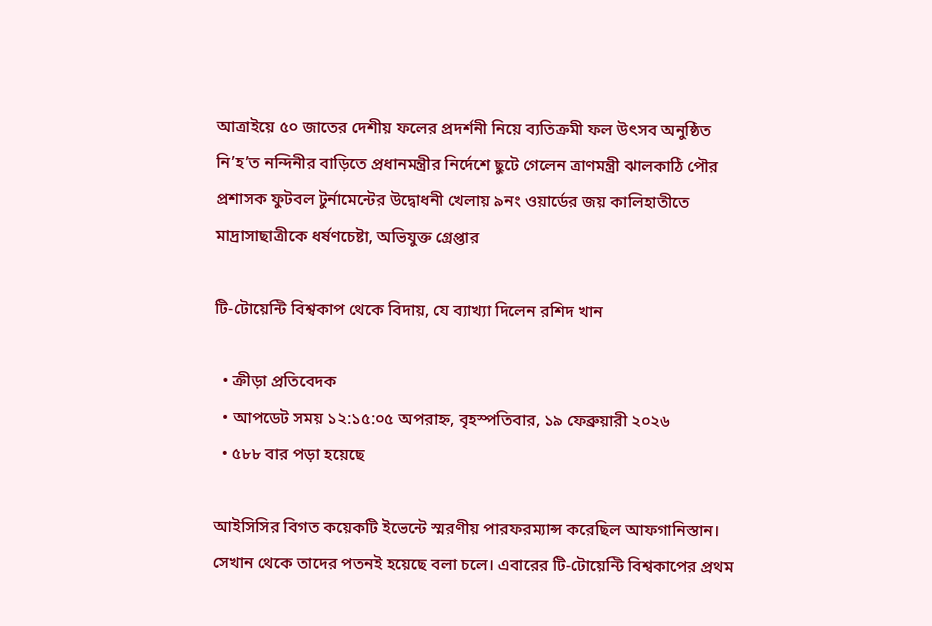আত্রাইয়ে ৫০ জাতের দেশীয় ফলের প্রদর্শনী নিয়ে ব্যতিক্রমী ফল উৎসব অনুষ্ঠিত নি’হ’ত নন্দিনীর বাড়িতে প্রধানমন্ত্রীর নির্দেশে ছুটে গেলেন ত্রাণমন্ত্রী ঝালকাঠি পৌর প্রশাসক ফুটবল টুর্নামেন্টের উদ্বোধনী খেলায় ৯নং ওয়ার্ডের জয় কালিহাতীতে মাদ্রাসাছাত্রীকে ধর্ষণচেষ্টা, অভিযুক্ত গ্রেপ্তার

টি-টোয়েন্টি বিশ্বকাপ থেকে বিদায়, যে ব্যাখ্যা দিলেন রশিদ খান

  • ক্রীড়া প্রতিবেদক
  • আপডেট সময় ১২:১৫:০৫ অপরাহ্ন, বৃহস্পতিবার, ১৯ ফেব্রুয়ারী ২০২৬
  • ৫৮৮ বার পড়া হয়েছে

আইসিসির বিগত কয়েকটি ইভেন্টে স্মরণীয় পারফরম্যান্স করেছিল আফগানিস্তান। সেখান থেকে তাদের পতনই হয়েছে বলা চলে। এবারের টি-টোয়েন্টি বিশ্বকাপের প্রথম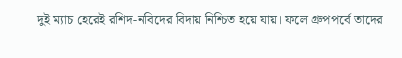দুই ম্যাচ হেরেই রশিদ-নবিদের বিদায় নিশ্চিত হয়ে যায়। ফলে গ্রুপপর্বে তাদের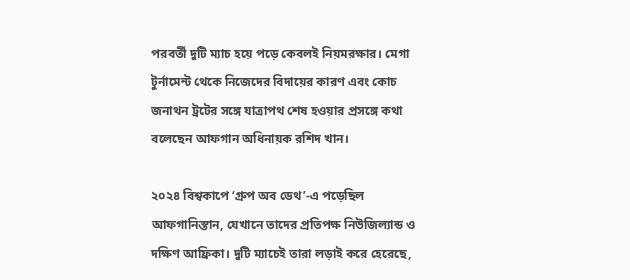পরবর্তী দুটি ম্যাচ হয়ে পড়ে কেবলই নিয়মরক্ষার। মেগা টুর্নামেন্ট থেকে নিজেদের বিদায়ের কারণ এবং কোচ জনাথন ট্রটের সঙ্গে যাত্রাপথ শেষ হওয়ার প্রসঙ্গে কথা বলেছেন আফগান অধিনায়ক রশিদ খান।

২০২৪ বিশ্বকাপে ‘গ্রুপ অব ডেথ’-এ পড়েছিল আফগানিস্তান, যেখানে তাদের প্রতিপক্ষ নিউজিল্যান্ড ও দক্ষিণ আফ্রিকা। দুটি ম্যাচেই তারা লড়াই করে হেরেছে,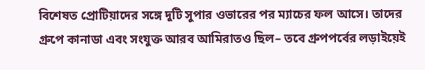বিশেষত প্রোটিয়াদের সঙ্গে দুটি সুপার ওভারের পর ম্যাচের ফল আসে। তাদের গ্রুপে কানাডা এবং সংযুক্ত আরব আমিরাতও ছিল– তবে গ্রুপপর্বের লড়াইয়েই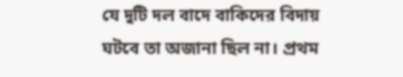যে দুটি দল বাদে বাকিদের বিদায় ঘটবে তা অজানা ছিল না। প্রথম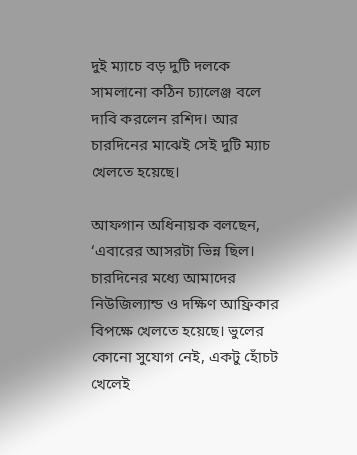দুই ম্যাচে বড় দুটি দলকে সামলানো কঠিন চ্যালেঞ্জ বলে দাবি করলেন রশিদ। আর চারদিনের মাঝেই সেই দুটি ম্যাচ খেলতে হয়েছে।

আফগান অধিনায়ক বলছেন, ‘এবারের আসরটা ভিন্ন ছিল। চারদিনের মধ্যে আমাদের নিউজিল্যান্ড ও দক্ষিণ আফ্রিকার বিপক্ষে খেলতে হয়েছে। ভুলের কোনো সুযোগ নেই, একটু হোঁচট খেলেই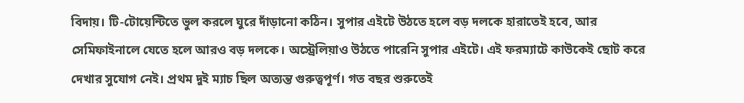বিদায়। টি-টোয়েন্টিতে ভুল করলে ঘুরে দাঁড়ানো কঠিন। সুপার এইটে উঠতে হলে বড় দলকে হারাতেই হবে, আর সেমিফাইনালে যেতে হলে আরও বড় দলকে। অস্ট্রেলিয়াও উঠতে পারেনি সুপার এইটে। এই ফরম্যাটে কাউকেই ছোট করে দেখার সুযোগ নেই। প্রথম দুই ম্যাচ ছিল অত্যন্ত গুরুত্বপূর্ণ। গত বছর শুরুতেই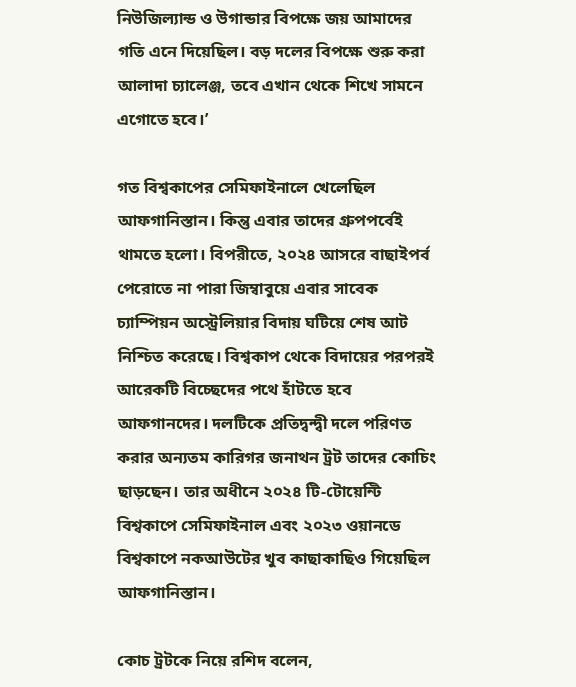নিউজিল্যান্ড ও উগান্ডার বিপক্ষে জয় আমাদের গতি এনে দিয়েছিল। বড় দলের বিপক্ষে শুরু করা আলাদা চ্যালেঞ্জ, তবে এখান থেকে শিখে সামনে এগোতে হবে।’

গত বিশ্বকাপের সেমিফাইনালে খেলেছিল আফগানিস্তান। কিন্তু এবার তাদের গ্রুপপর্বেই থামতে হলো। বিপরীতে, ২০২৪ আসরে বাছাইপর্ব পেরোতে না পারা জিম্বাবুয়ে এবার সাবেক চ্যাম্পিয়ন অস্ট্রেলিয়ার বিদায় ঘটিয়ে শেষ আট নিশ্চিত করেছে। বিশ্বকাপ থেকে বিদায়ের পরপরই আরেকটি বিচ্ছেদের পথে হাঁটতে হবে আফগানদের। দলটিকে প্রতিদ্বন্দ্বী দলে পরিণত করার অন্যতম কারিগর জনাথন ট্রট তাদের কোচিং ছাড়ছেন। তার অধীনে ২০২৪ টি-টোয়েন্টি বিশ্বকাপে সেমিফাইনাল এবং ২০২৩ ওয়ানডে বিশ্বকাপে নকআউটের খুব কাছাকাছিও গিয়েছিল আফগানিস্তান।

কোচ ট্রটকে নিয়ে রশিদ বলেন,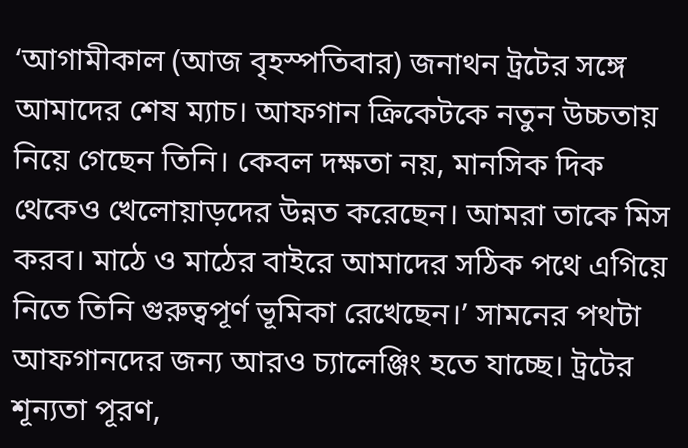‘আগামীকাল (আজ বৃহস্পতিবার) জনাথন ট্রটের সঙ্গে আমাদের শেষ ম্যাচ। আফগান ক্রিকেটকে নতুন উচ্চতায় নিয়ে গেছেন তিনি। কেবল দক্ষতা নয়, মানসিক দিক থেকেও খেলোয়াড়দের উন্নত করেছেন। আমরা তাকে মিস করব। মাঠে ও মাঠের বাইরে আমাদের সঠিক পথে এগিয়ে নিতে তিনি গুরুত্বপূর্ণ ভূমিকা রেখেছেন।’ সামনের পথটা আফগানদের জন্য আরও চ্যালেঞ্জিং হতে যাচ্ছে। ট্রটের শূন্যতা পূরণ,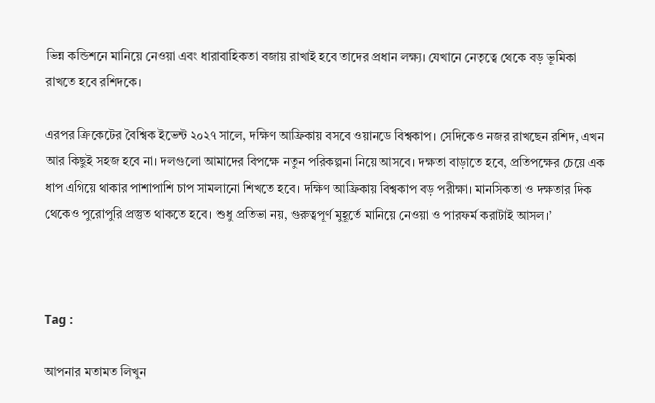ভিন্ন কন্ডিশনে মানিয়ে নেওয়া এবং ধারাবাহিকতা বজায় রাখাই হবে তাদের প্রধান লক্ষ্য। যেখানে নেতৃত্বে থেকে বড় ভূমিকা রাখতে হবে রশিদকে।

এরপর ক্রিকেটের বৈশ্বিক ইভেন্ট ২০২৭ সালে, দক্ষিণ আফ্রিকায় বসবে ওয়ানডে বিশ্বকাপ। সেদিকেও নজর রাখছেন রশিদ, এখন আর কিছুই সহজ হবে না। দলগুলো আমাদের বিপক্ষে নতুন পরিকল্পনা নিয়ে আসবে। দক্ষতা বাড়াতে হবে, প্রতিপক্ষের চেয়ে এক ধাপ এগিয়ে থাকার পাশাপাশি চাপ সামলানো শিখতে হবে। দক্ষিণ আফ্রিকায় বিশ্বকাপ বড় পরীক্ষা। মানসিকতা ও দক্ষতার দিক থেকেও পুরোপুরি প্রস্তুত থাকতে হবে। শুধু প্রতিভা নয়, গুরুত্বপূর্ণ মুহূর্তে মানিয়ে নেওয়া ও পারফর্ম করাটাই আসল।’



Tag :

আপনার মতামত লিখুন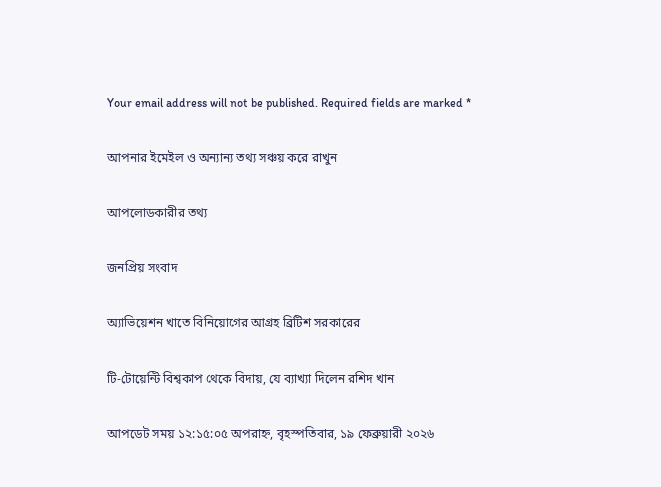Your email address will not be published. Required fields are marked *

আপনার ইমেইল ও অন্যান্য তথ্য সঞ্চয় করে রাখুন

আপলোডকারীর তথ্য

জনপ্রিয় সংবাদ

অ্যাভিয়েশন খাতে বিনিয়োগের আগ্রহ ব্রিটিশ সরকারের

টি-টোয়েন্টি বিশ্বকাপ থেকে বিদায়, যে ব্যাখ্যা দিলেন রশিদ খান

আপডেট সময় ১২:১৫:০৫ অপরাহ্ন, বৃহস্পতিবার, ১৯ ফেব্রুয়ারী ২০২৬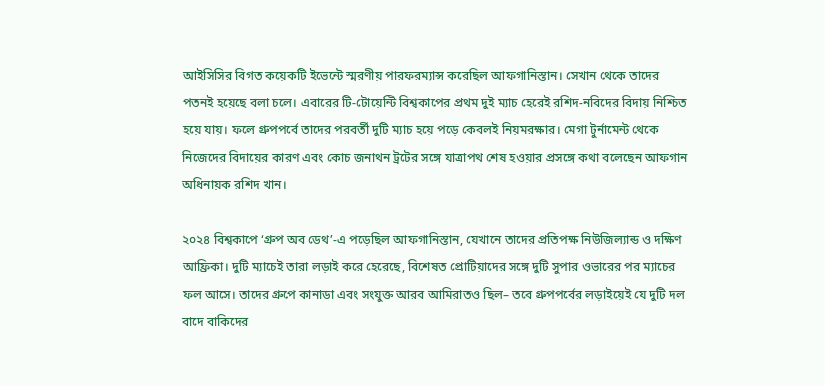আইসিসির বিগত কয়েকটি ইভেন্টে স্মরণীয় পারফরম্যান্স করেছিল আফগানিস্তান। সেখান থেকে তাদের পতনই হয়েছে বলা চলে। এবারের টি-টোয়েন্টি বিশ্বকাপের প্রথম দুই ম্যাচ হেরেই রশিদ-নবিদের বিদায় নিশ্চিত হয়ে যায়। ফলে গ্রুপপর্বে তাদের পরবর্তী দুটি ম্যাচ হয়ে পড়ে কেবলই নিয়মরক্ষার। মেগা টুর্নামেন্ট থেকে নিজেদের বিদায়ের কারণ এবং কোচ জনাথন ট্রটের সঙ্গে যাত্রাপথ শেষ হওয়ার প্রসঙ্গে কথা বলেছেন আফগান অধিনায়ক রশিদ খান।

২০২৪ বিশ্বকাপে ‘গ্রুপ অব ডেথ’-এ পড়েছিল আফগানিস্তান, যেখানে তাদের প্রতিপক্ষ নিউজিল্যান্ড ও দক্ষিণ আফ্রিকা। দুটি ম্যাচেই তারা লড়াই করে হেরেছে, বিশেষত প্রোটিয়াদের সঙ্গে দুটি সুপার ওভারের পর ম্যাচের ফল আসে। তাদের গ্রুপে কানাডা এবং সংযুক্ত আরব আমিরাতও ছিল– তবে গ্রুপপর্বের লড়াইয়েই যে দুটি দল বাদে বাকিদের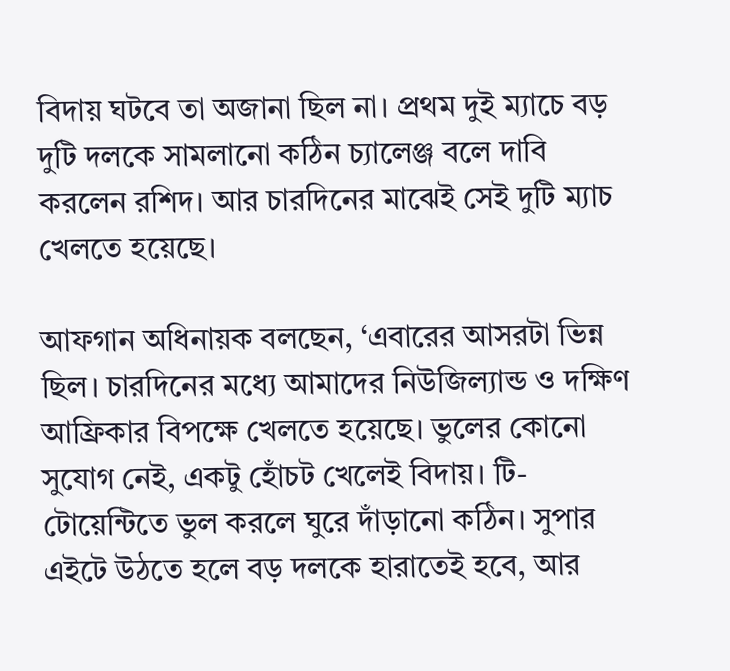বিদায় ঘটবে তা অজানা ছিল না। প্রথম দুই ম্যাচে বড় দুটি দলকে সামলানো কঠিন চ্যালেঞ্জ বলে দাবি করলেন রশিদ। আর চারদিনের মাঝেই সেই দুটি ম্যাচ খেলতে হয়েছে।

আফগান অধিনায়ক বলছেন, ‘এবারের আসরটা ভিন্ন ছিল। চারদিনের মধ্যে আমাদের নিউজিল্যান্ড ও দক্ষিণ আফ্রিকার বিপক্ষে খেলতে হয়েছে। ভুলের কোনো সুযোগ নেই, একটু হোঁচট খেলেই বিদায়। টি-টোয়েন্টিতে ভুল করলে ঘুরে দাঁড়ানো কঠিন। সুপার এইটে উঠতে হলে বড় দলকে হারাতেই হবে, আর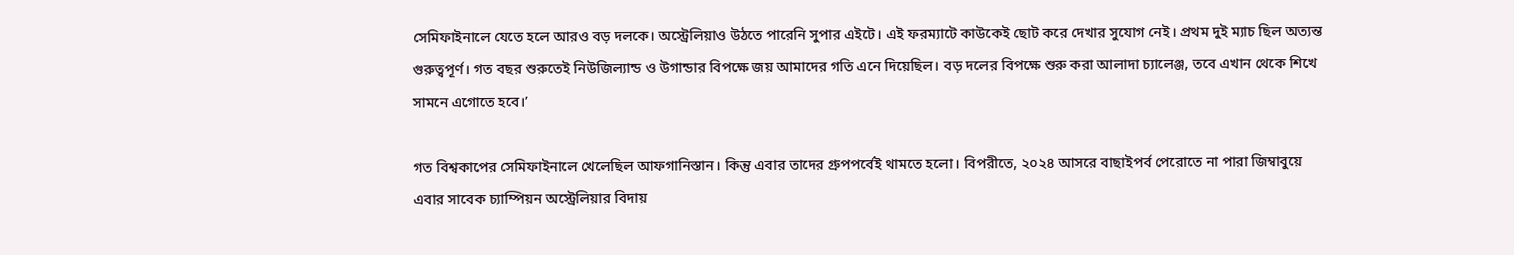সেমিফাইনালে যেতে হলে আরও বড় দলকে। অস্ট্রেলিয়াও উঠতে পারেনি সুপার এইটে। এই ফরম্যাটে কাউকেই ছোট করে দেখার সুযোগ নেই। প্রথম দুই ম্যাচ ছিল অত্যন্ত গুরুত্বপূর্ণ। গত বছর শুরুতেই নিউজিল্যান্ড ও উগান্ডার বিপক্ষে জয় আমাদের গতি এনে দিয়েছিল। বড় দলের বিপক্ষে শুরু করা আলাদা চ্যালেঞ্জ, তবে এখান থেকে শিখে সামনে এগোতে হবে।’

গত বিশ্বকাপের সেমিফাইনালে খেলেছিল আফগানিস্তান। কিন্তু এবার তাদের গ্রুপপর্বেই থামতে হলো। বিপরীতে, ২০২৪ আসরে বাছাইপর্ব পেরোতে না পারা জিম্বাবুয়ে এবার সাবেক চ্যাম্পিয়ন অস্ট্রেলিয়ার বিদায়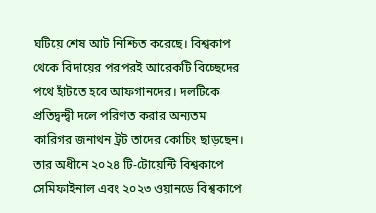ঘটিয়ে শেষ আট নিশ্চিত করেছে। বিশ্বকাপ থেকে বিদায়ের পরপরই আরেকটি বিচ্ছেদের পথে হাঁটতে হবে আফগানদের। দলটিকে প্রতিদ্বন্দ্বী দলে পরিণত করার অন্যতম কারিগর জনাথন ট্রট তাদের কোচিং ছাড়ছেন। তার অধীনে ২০২৪ টি-টোয়েন্টি বিশ্বকাপে সেমিফাইনাল এবং ২০২৩ ওয়ানডে বিশ্বকাপে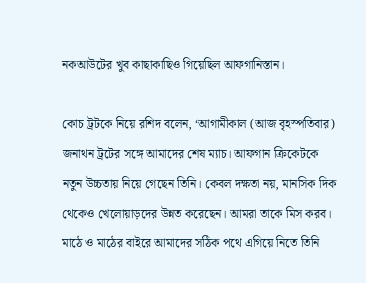নকআউটের খুব কাছাকাছিও গিয়েছিল আফগানিস্তান।

কোচ ট্রটকে নিয়ে রশিদ বলেন, ‘আগামীকাল (আজ বৃহস্পতিবার) জনাথন ট্রটের সঙ্গে আমাদের শেষ ম্যাচ। আফগান ক্রিকেটকে নতুন উচ্চতায় নিয়ে গেছেন তিনি। কেবল দক্ষতা নয়, মানসিক দিক থেকেও খেলোয়াড়দের উন্নত করেছেন। আমরা তাকে মিস করব। মাঠে ও মাঠের বাইরে আমাদের সঠিক পথে এগিয়ে নিতে তিনি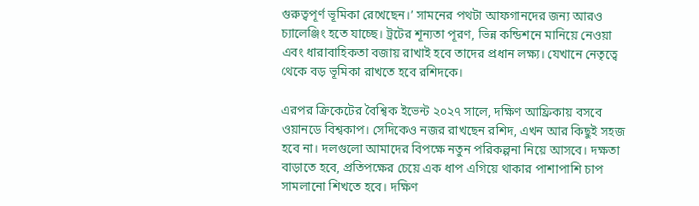গুরুত্বপূর্ণ ভূমিকা রেখেছেন।’ সামনের পথটা আফগানদের জন্য আরও চ্যালেঞ্জিং হতে যাচ্ছে। ট্রটের শূন্যতা পূরণ, ভিন্ন কন্ডিশনে মানিয়ে নেওয়া এবং ধারাবাহিকতা বজায় রাখাই হবে তাদের প্রধান লক্ষ্য। যেখানে নেতৃত্বে থেকে বড় ভূমিকা রাখতে হবে রশিদকে।

এরপর ক্রিকেটের বৈশ্বিক ইভেন্ট ২০২৭ সালে, দক্ষিণ আফ্রিকায় বসবে ওয়ানডে বিশ্বকাপ। সেদিকেও নজর রাখছেন রশিদ, এখন আর কিছুই সহজ হবে না। দলগুলো আমাদের বিপক্ষে নতুন পরিকল্পনা নিয়ে আসবে। দক্ষতা বাড়াতে হবে, প্রতিপক্ষের চেয়ে এক ধাপ এগিয়ে থাকার পাশাপাশি চাপ সামলানো শিখতে হবে। দক্ষিণ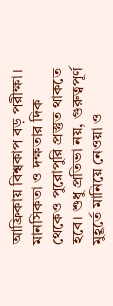আফ্রিকায় বিশ্বকাপ বড় পরীক্ষা। মানসিকতা ও দক্ষতার দিক থেকেও পুরোপুরি প্রস্তুত থাকতে হবে। শুধু প্রতিভা নয়, গুরুত্বপূর্ণ মুহূর্তে মানিয়ে নেওয়া ও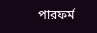পারফর্ম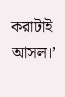করাটাই আসল।’